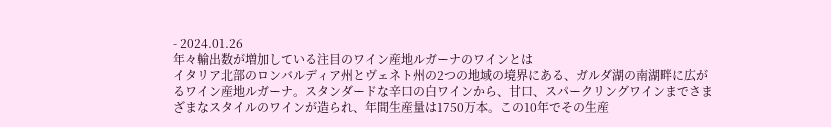- 2024.01.26
年々輸出数が増加している注目のワイン産地ルガーナのワインとは
イタリア北部のロンバルディア州とヴェネト州の2つの地域の境界にある、ガルダ湖の南湖畔に広がるワイン産地ルガーナ。スタンダードな辛口の白ワインから、甘口、スパークリングワインまでさまざまなスタイルのワインが造られ、年間生産量は1750万本。この10年でその生産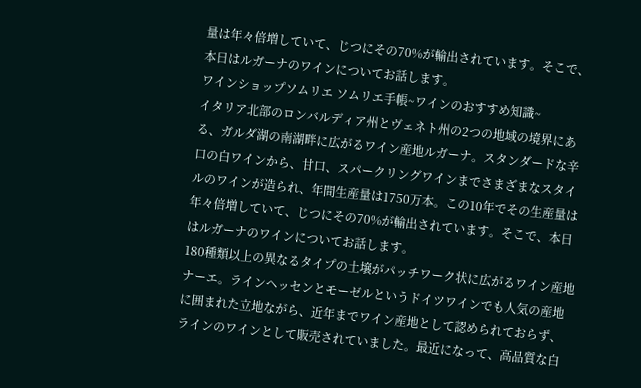量は年々倍増していて、じつにその70%が輸出されています。そこで、本日はルガーナのワインについてお話します。
ワインショップソムリエ ソムリエ手帳~ワインのおすすめ知識~
イタリア北部のロンバルディア州とヴェネト州の2つの地域の境界にある、ガルダ湖の南湖畔に広がるワイン産地ルガーナ。スタンダードな辛口の白ワインから、甘口、スパークリングワインまでさまざまなスタイルのワインが造られ、年間生産量は1750万本。この10年でその生産量は年々倍増していて、じつにその70%が輸出されています。そこで、本日はルガーナのワインについてお話します。
180種類以上の異なるタイプの土壌がパッチワーク状に広がるワイン産地ナーエ。ラインヘッセンとモーゼルというドイツワインでも人気の産地に囲まれた立地ながら、近年までワイン産地として認められておらず、ラインのワインとして販売されていました。最近になって、高品質な白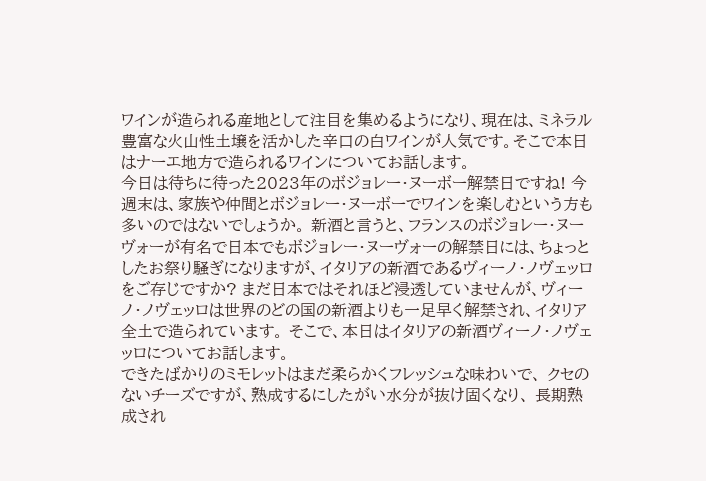ワインが造られる産地として注目を集めるようになり、現在は、ミネラル豊富な火山性土壌を活かした辛口の白ワインが人気です。そこで本日はナーエ地方で造られるワインについてお話します。
今日は待ちに待った2023年のボジョレー・ヌーボー解禁日ですね! 今週末は、家族や仲間とボジョレー・ヌーボーでワインを楽しむという方も多いのではないでしょうか。 新酒と言うと、フランスのボジョレー・ヌーヴォーが有名で日本でもボジョレー・ヌーヴォーの解禁日には、ちょっとしたお祭り騒ぎになりますが、イタリアの新酒であるヴィーノ・ノヴェッロをご存じですか? まだ日本ではそれほど浸透していませんが、ヴィーノ・ノヴェッロは世界のどの国の新酒よりも一足早く解禁され、イタリア全土で造られています。 そこで、本日はイタリアの新酒ヴィーノ・ノヴェッロについてお話します。
できたばかりのミモレットはまだ柔らかくフレッシュな味わいで、 クセのないチーズですが、熟成するにしたがい水分が抜け固くなり、 長期熟成され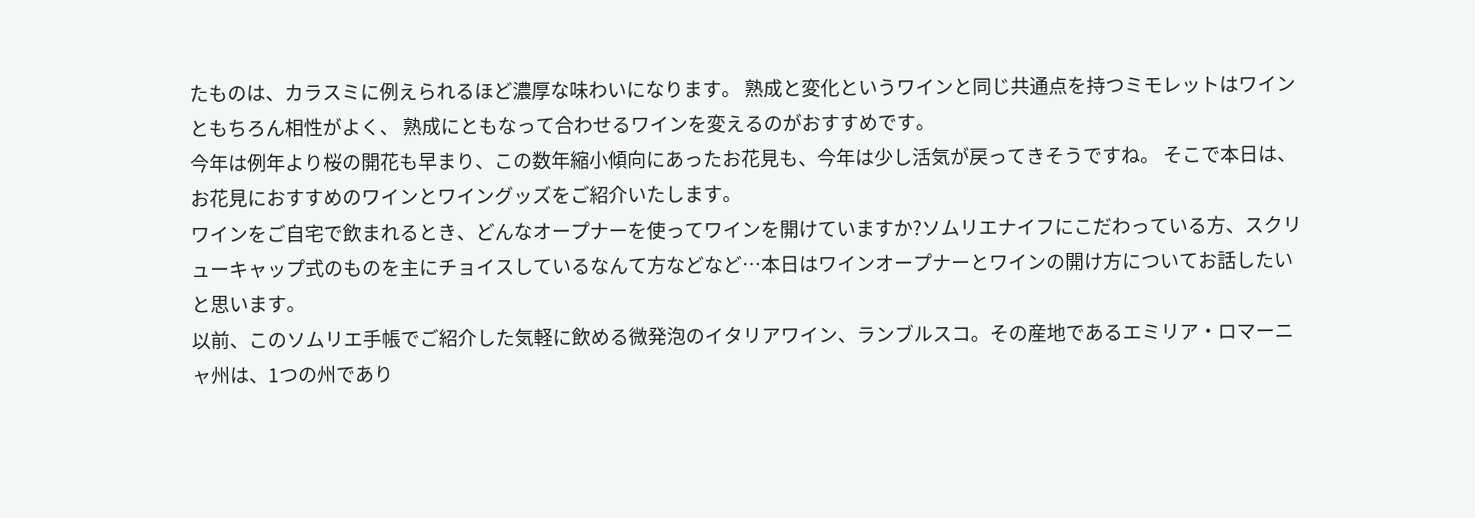たものは、カラスミに例えられるほど濃厚な味わいになります。 熟成と変化というワインと同じ共通点を持つミモレットはワインともちろん相性がよく、 熟成にともなって合わせるワインを変えるのがおすすめです。
今年は例年より桜の開花も早まり、この数年縮小傾向にあったお花見も、今年は少し活気が戻ってきそうですね。 そこで本日は、お花見におすすめのワインとワイングッズをご紹介いたします。
ワインをご自宅で飲まれるとき、どんなオープナーを使ってワインを開けていますか?ソムリエナイフにこだわっている方、スクリューキャップ式のものを主にチョイスしているなんて方などなど…本日はワインオープナーとワインの開け方についてお話したいと思います。
以前、このソムリエ手帳でご紹介した気軽に飲める微発泡のイタリアワイン、ランブルスコ。その産地であるエミリア・ロマーニャ州は、1つの州であり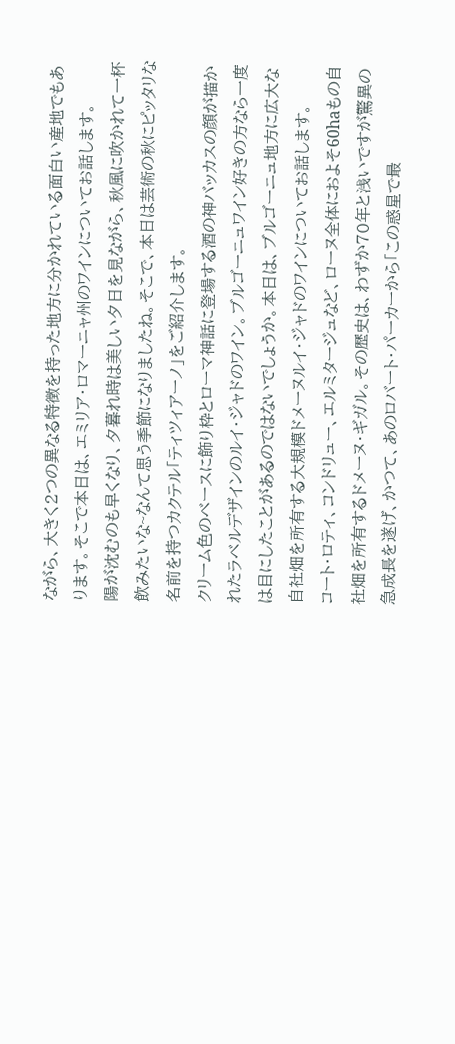ながら、大きく2つの異なる特徴を持った地方に分かれている面白い産地でもあります。そこで本日は、エミリア・ロマーニャ州のワインについてお話します。
陽が沈むのも早くなり、夕暮れ時は美しい夕日を見ながら、秋風に吹かれて一杯飲みたいな~なんて思う季節になりましたね。そこで、本日は芸術の秋にピッタリな名前を持つカクテル「ティツィアーノ」をご紹介します。
クリーム色のベースに飾り枠とローマ神話に登場する酒の神バッカスの顔が描かれたラベルデザインのルイ・ジャドのワイン。ブルゴーニュワイン好きの方なら一度は目にしたことがあるのではないでしょうか。本日は、ブルゴーニュ地方に広大な自社畑を所有する大規模ドメーヌルイ・ジャドのワインについてお話します。
コート・ロティ、コンドリュー、エルミタージュなど、ローヌ全体におよそ60haもの自社畑を所有するドメーヌ・ギガル。その歴史は、わずか70年と浅いですが驚異の急成長を遂げ、かつて、あのロバート・パーカーから「この惑星で最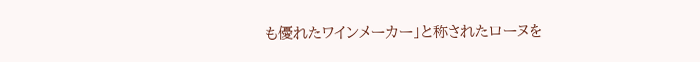も優れたワインメーカー」と称されたローヌを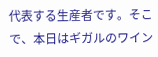代表する生産者です。そこで、本日はギガルのワイン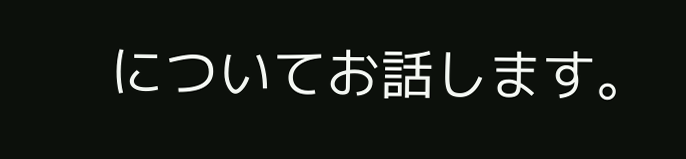についてお話します。